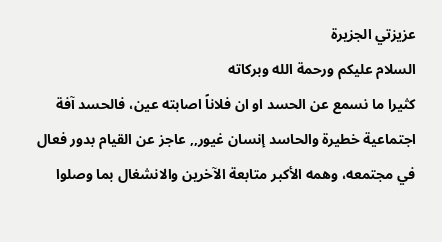عزيزتي الجزيرة
السلام عليكم ورحمة الله وبركاته
كثيرا ما نسمع عن الحسد او ان فلاناً اصابته عين، فالحسد آفة اجتماعية خطيرة والحاسد إنسان غيور,, عاجز عن القيام بدور فعال في مجتمعه، وهمه الأكبر متابعة الآخرين والانشغال بما وصلوا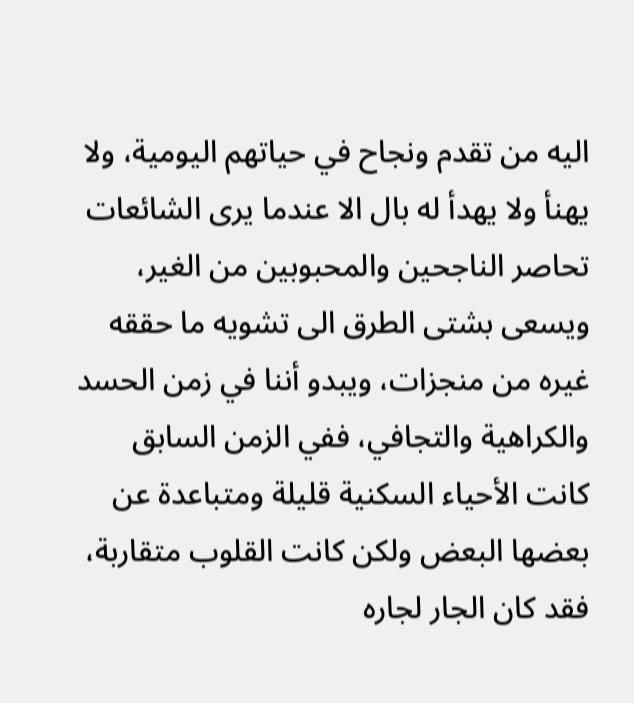اليه من تقدم ونجاح في حياتهم اليومية، ولا يهنأ ولا يهدأ له بال الا عندما يرى الشائعات تحاصر الناجحين والمحبوبين من الغير، ويسعى بشتى الطرق الى تشويه ما حققه غيره من منجزات، ويبدو أننا في زمن الحسد والكراهية والتجافي، ففي الزمن السابق كانت الأحياء السكنية قليلة ومتباعدة عن بعضها البعض ولكن كانت القلوب متقاربة، فقد كان الجار لجاره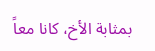بمثابة الأخ، كانا معاً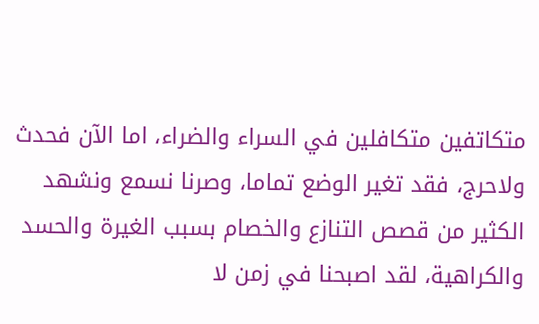متكاتفين متكافلين في السراء والضراء، اما الآن فحدث ولاحرج، فقد تغير الوضع تماما، وصرنا نسمع ونشهد الكثير من قصص التنازع والخصام بسبب الغيرة والحسد والكراهية، لقد اصبحنا في زمن لا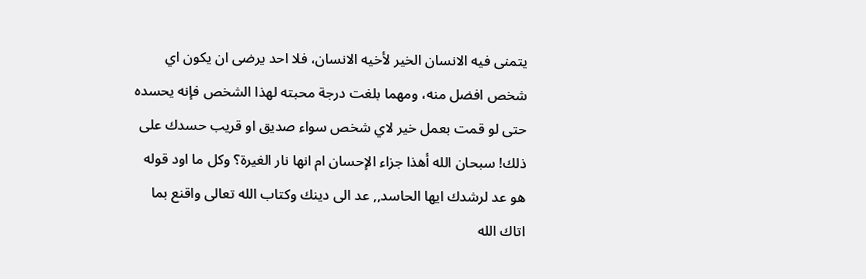يتمنى فيه الانسان الخير لأخيه الانسان، فلا احد يرضى ان يكون اي شخص افضل منه، ومهما بلغت درجة محبته لهذا الشخص فإنه يحسده حتى لو قمت بعمل خير لاي شخص سواء صديق او قريب حسدك على ذلك! سبحان الله أهذا جزاء الإحسان ام انها نار الغيرة؟ وكل ما اود قوله هو عد لرشدك ايها الحاسد,, عد الى دينك وكتاب الله تعالى واقنع بما اتاك الله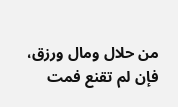من حلال ومال ورزق، فإن لم تقنع فمت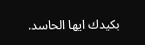بكيدك ايها الحاسد.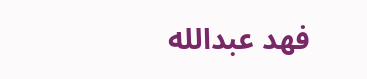فهد عبدالله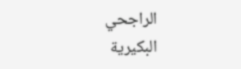الراجحي
البكيرية